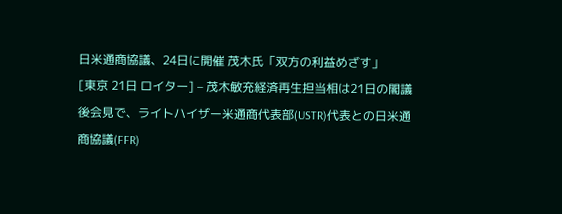日米通商協議、24日に開催 茂木氏「双方の利益めざす」
[東京 21日 ロイター] – 茂木敏充経済再生担当相は21日の閣議後会見で、ライトハイザー米通商代表部(USTR)代表との日米通商協議(FFR)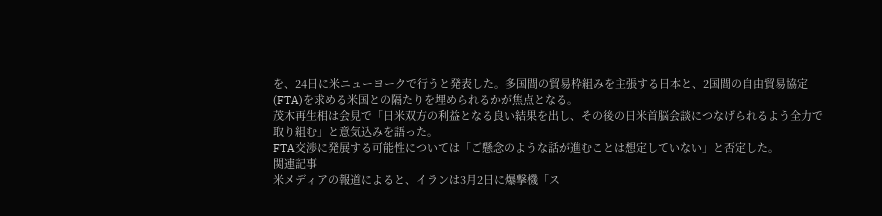を、24日に米ニューヨークで行うと発表した。多国間の貿易枠組みを主張する日本と、2国間の自由貿易協定(FTA)を求める米国との隔たりを埋められるかが焦点となる。
茂木再生相は会見で「日米双方の利益となる良い結果を出し、その後の日米首脳会談につなげられるよう全力で取り組む」と意気込みを語った。
FTA交渉に発展する可能性については「ご懸念のような話が進むことは想定していない」と否定した。
関連記事
米メディアの報道によると、イランは3月2日に爆撃機「ス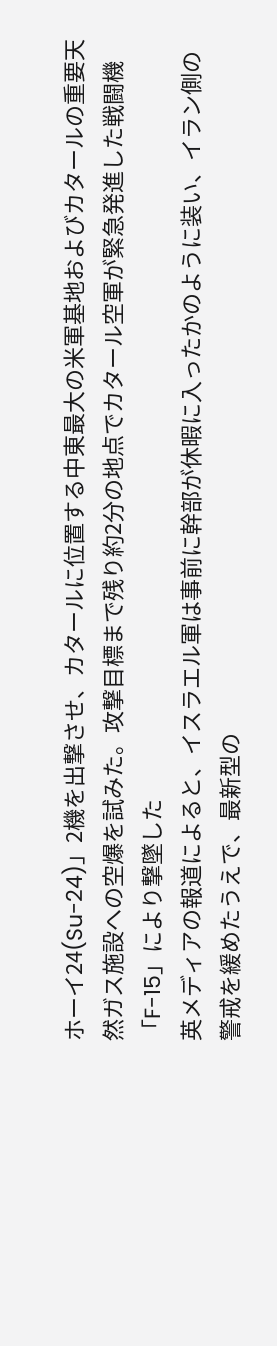ホーイ24(Su-24)」2機を出撃させ、カタールに位置する中東最大の米軍基地およびカタールの重要天然ガス施設への空爆を試みた。攻撃目標まで残り約2分の地点でカタール空軍が緊急発進した戦闘機「F-15」により撃墜した
英メディアの報道によると、イスラエル軍は事前に幹部が休暇に入ったかのように装い、イラン側の警戒を緩めたうえで、最新型の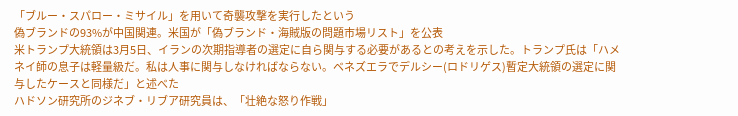「ブルー・スパロー・ミサイル」を用いて奇襲攻撃を実行したという
偽ブランドの93%が中国関連。米国が「偽ブランド・海賊版の問題市場リスト」を公表
米トランプ大統領は3月5日、イランの次期指導者の選定に自ら関与する必要があるとの考えを示した。トランプ氏は「ハメネイ師の息子は軽量級だ。私は人事に関与しなければならない。ベネズエラでデルシー(ロドリゲス)暫定大統領の選定に関与したケースと同様だ」と述べた
ハドソン研究所のジネブ・リブア研究員は、「壮絶な怒り作戦」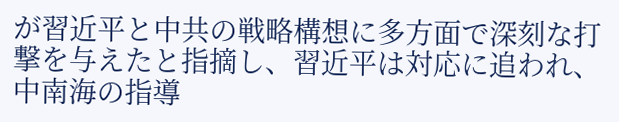が習近平と中共の戦略構想に多方面で深刻な打撃を与えたと指摘し、習近平は対応に追われ、中南海の指導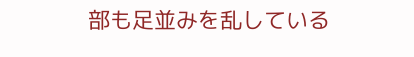部も足並みを乱している